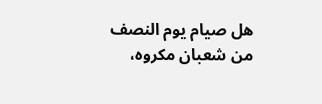هل صيام يوم النصف من شعبان مكروه،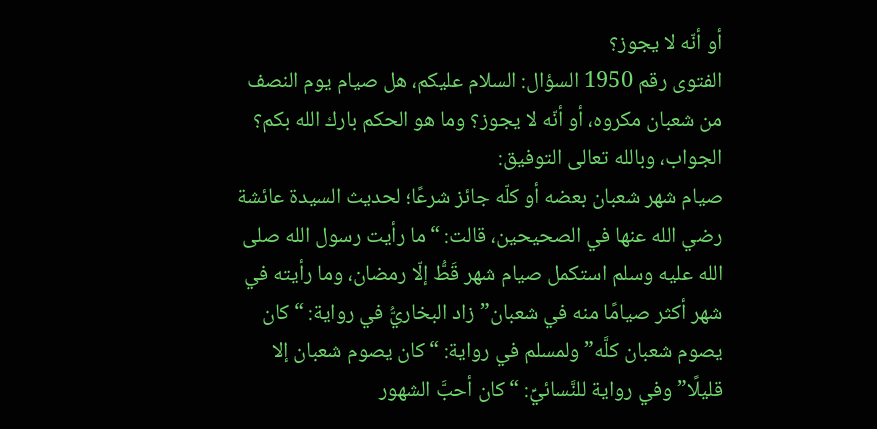أو أنّه لا يجوز؟
الفتوى رقم 1950 السؤال: السلام عليكم، هل صيام يوم النصف من شعبان مكروه، أو أنّه لا يجوز؟ وما هو الحكم بارك الله بكم؟
الجواب، وبالله تعالى التوفيق:
صيام شهر شعبان بعضه أو كلّه جائز شرعًا؛ لحديث السيدة عائشة رضي الله عنها في الصحيحين، قالت: “ما رأيت رسول الله صلى الله عليه وسلم استكمل صيام شهر قَطُّ إلّا رمضان، وما رأيته في شهر أكثر صيامًا منه في شعبان” زاد البخاريُّ في رواية: “كان يصوم شعبان كلَّه” ولمسلم في رواية: “كان يصوم شعبان إلا قليلًا” وفي رواية للنَّسائيِّ: “كان أحبَّ الشهور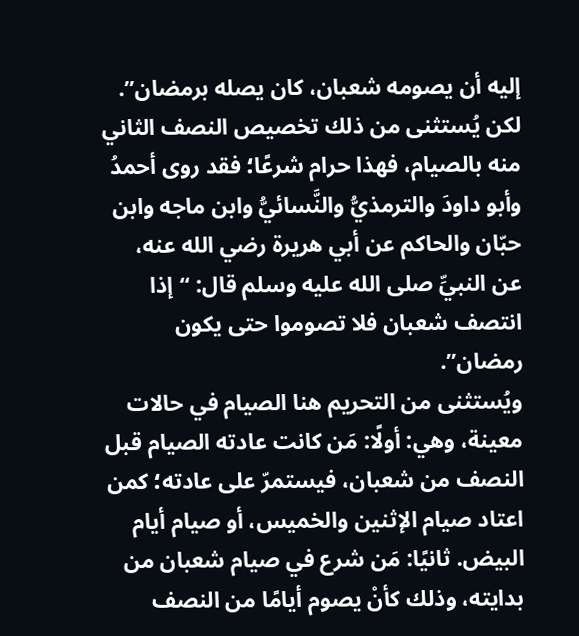إليه أن يصومه شعبان، كان يصله برمضان”.
لكن يُستثنى من ذلك تخصيص النصف الثاني منه بالصيام، فهذا حرام شرعًا؛ فقد روى أحمدُ وأبو داودَ والترمذيُّ والنَّسائيُّ وابن ماجه وابن حبّان والحاكم عن أبي هريرة رضي الله عنه، عن النبيِّ صلى الله عليه وسلم قال: “إذا انتصف شعبان فلا تصوموا حتى يكون رمضان”.
ويُستثنى من التحريم هنا الصيام في حالات معينة، وهي: أولًا: مَن كانت عادته الصيام قبل النصف من شعبان، فيستمرّ على عادته؛ كمن اعتاد صيام الإثنين والخميس، أو صيام أيام البيض. ثانيًا: مَن شرع في صيام شعبان من بدايته، وذلك كأنْ يصوم أيامًا من النصف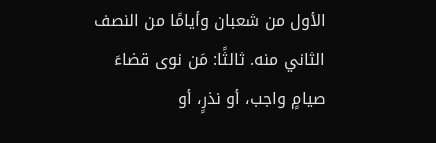الأول من شعبان وأيامًا من النصف الثاني منه. ثالثًا: مَن نوى قضاءَ صيامٍ واجب، أو نذرٍ، أو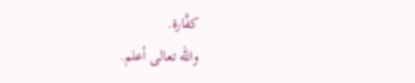كفَّارة.
والله تعالى أعلم.